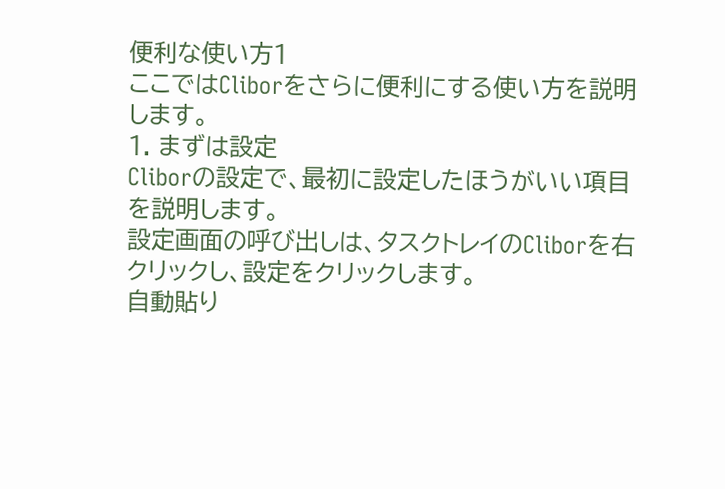便利な使い方1
ここではCliborをさらに便利にする使い方を説明します。
1. まずは設定
Cliborの設定で、最初に設定したほうがいい項目を説明します。
設定画面の呼び出しは、タスクトレイのCliborを右クリックし、設定をクリックします。
自動貼り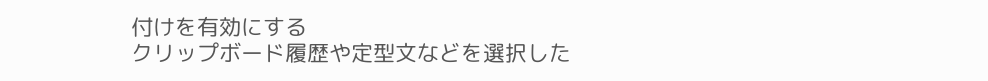付けを有効にする
クリップボード履歴や定型文などを選択した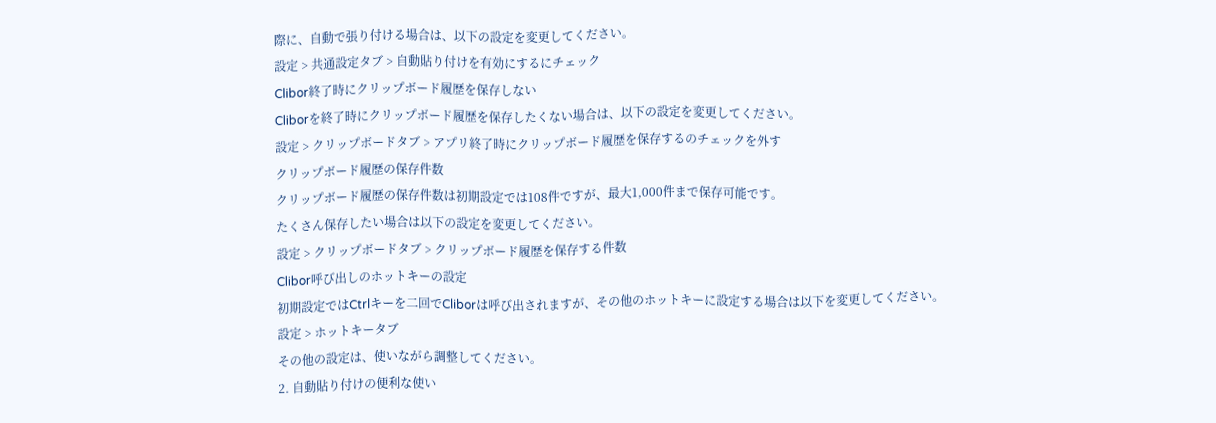際に、自動で張り付ける場合は、以下の設定を変更してください。
設定 > 共通設定タブ > 自動貼り付けを有効にするにチェック
Clibor終了時にクリップボード履歴を保存しない
Cliborを終了時にクリップボード履歴を保存したくない場合は、以下の設定を変更してください。
設定 > クリップボードタブ > アプリ終了時にクリップボード履歴を保存するのチェックを外す
クリップボード履歴の保存件数
クリップボード履歴の保存件数は初期設定では108件ですが、最大1,000件まで保存可能です。
たくさん保存したい場合は以下の設定を変更してください。
設定 > クリップボードタブ > クリップボード履歴を保存する件数
Clibor呼び出しのホットキーの設定
初期設定ではCtrlキーを二回でCliborは呼び出されますが、その他のホットキーに設定する場合は以下を変更してください。
設定 > ホットキータブ
その他の設定は、使いながら調整してください。
2. 自動貼り付けの便利な使い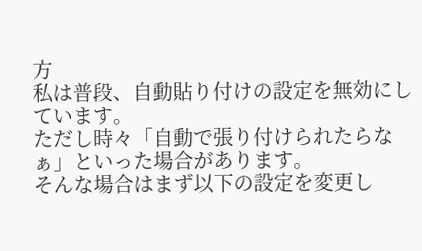方
私は普段、自動貼り付けの設定を無効にしています。
ただし時々「自動で張り付けられたらなぁ」といった場合があります。
そんな場合はまず以下の設定を変更し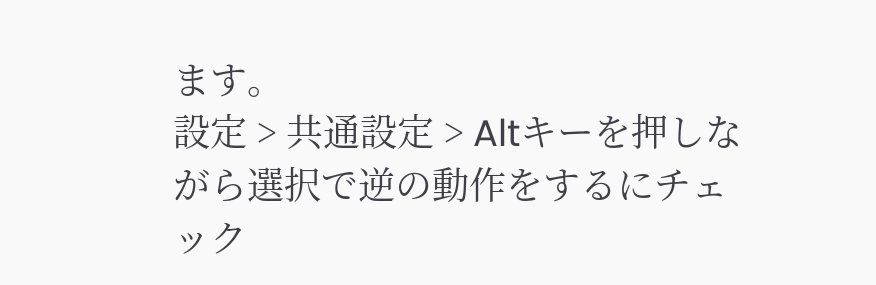ます。
設定 > 共通設定 > Altキーを押しながら選択で逆の動作をするにチェック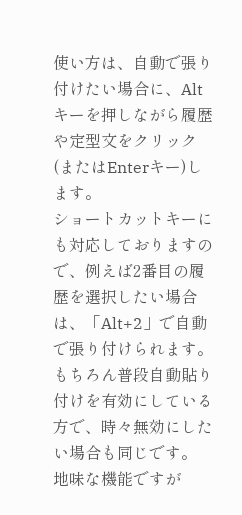使い方は、自動で張り付けたい場合に、Altキーを押しながら履歴や定型文をクリック(またはEnterキー)します。
ショートカットキーにも対応しておりますので、例えば2番目の履歴を選択したい場合は、「Alt+2」で自動で張り付けられます。
もちろん普段自動貼り付けを有効にしている方で、時々無効にしたい場合も同じです。
地味な機能ですが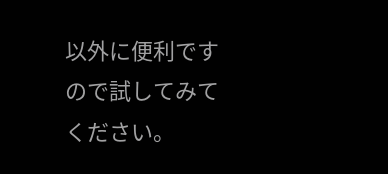以外に便利ですので試してみてください。